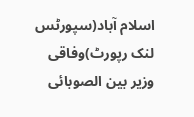اسلام آباد(سپورٹس لنک رپورٹ)وفاقی وزیر بین الصوبائی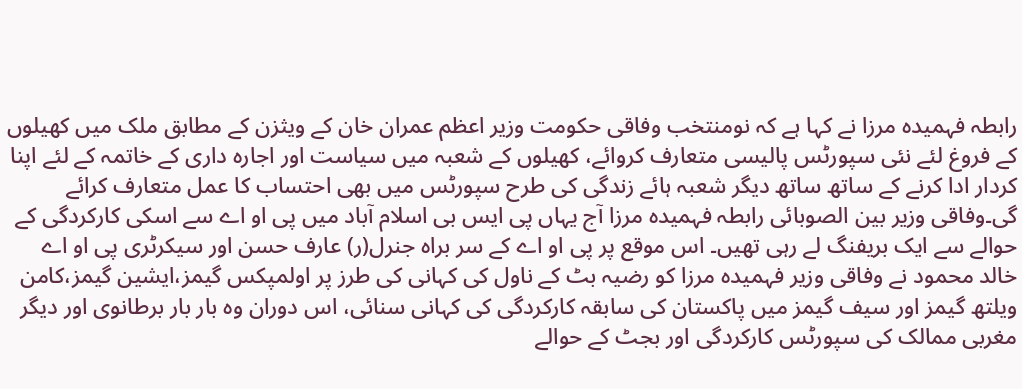رابطہ فہمیدہ مرزا نے کہا ہے کہ نومنتخب وفاقی حکومت وزیر اعظم عمران خان کے ویثزن کے مطابق ملک میں کھیلوں کے فروغ لئے نئی سپورٹس پالیسی متعارف کروائے، کھیلوں کے شعبہ میں سیاست اور اجارہ داری کے خاتمہ کے لئے اپنا کردار ادا کرنے کے ساتھ ساتھ دیگر شعبہ ہائے زندگی کی طرح سپورٹس میں بھی احتساب کا عمل متعارف کرائے گی۔وفاقی وزیر بین الصوبائی رابطہ فہمیدہ مرزا آج یہاں پی ایس بی اسلام آباد میں پی او اے سے اسکی کارکردگی کے حوالے سے ایک بریفنگ لے رہی تھیں۔ اس موقع پر پی او اے کے سر براہ جنرل(ر) عارف حسن اور سیکرٹری پی او اے خالد محمود نے وفاقی وزیر فہمیدہ مرزا کو رضیہ بٹ کے ناول کی کہانی کی طرز پر اولمپکس گیمز،ایشین گیمز،کامن ویلتھ گیمز اور سیف گیمز میں پاکستان کی سابقہ کارکردگی کی کہانی سنائی، اس دوران وہ بار بار برطانوی اور دیگر مغربی ممالک کی سپورٹس کارکردگی اور بجٹ کے حوالے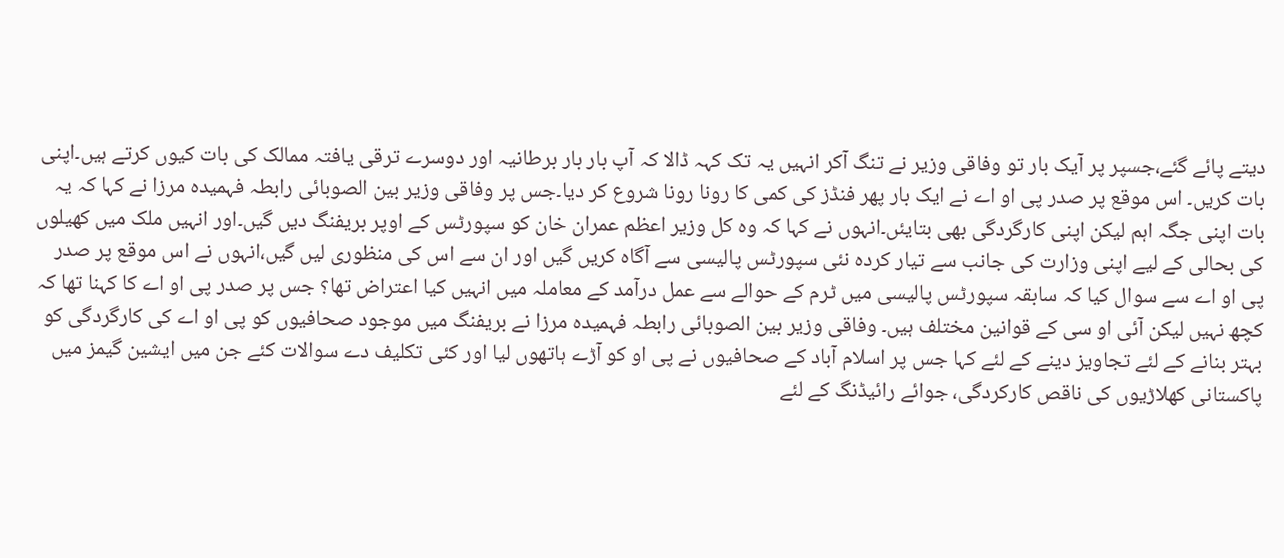دیتے پائے گئے،جسپر پر آیک بار تو وفاقی وزیر نے تنگ آکر انہیں یہ تک کہہ ڈالا کہ آپ بار بار برطانیہ اور دوسرے ترقی یافتہ ممالک کی بات کیوں کرتے ہیں۔اپنی بات کریں۔ اس موقع پر صدر پی او اے نے ایک بار پھر فنڈز کی کمی کا رونا رونا شروع کر دیا۔جس پر وفاقی وزیر بین الصوبائی رابطہ فہمیدہ مرزا نے کہا کہ یہ بات اپنی جگہ اہم لیکن اپنی کارگردگی بھی بتایئں۔انہوں نے کہا کہ وہ کل وزیر اعظم عمران خان کو سپورٹس کے اوپر بریفنگ دیں گیں۔اور انہیں ملک میں کھیلوں کی بحالی کے لیے اپنی وزارت کی جانب سے تیار کردہ نئی سپورٹس پالیسی سے آگاہ کریں گیں اور ان سے اس کی منظوری لیں گیں،انہوں نے اس موقع پر صدر پی او اے سے سوال کیا کہ سابقہ سپورٹس پالیسی میں ٹرم کے حوالے سے عمل درآمد کے معاملہ میں انہیں کیا اعتراض تھا؟ جس پر صدر پی او اے کا کہنا تھا کہ کچھ نہیں لیکن آئی او سی کے قوانین مختلف ہیں۔ وفاقی وزیر بین الصوبائی رابطہ فہمیدہ مرزا نے بریفنگ میں موجود صحافیوں کو پی او اے کی کارگردگی کو بہتر بنانے کے لئے تجاویز دینے کے لئے کہا جس پر اسلام آباد کے صحافیوں نے پی او کو آڑے ہاتھوں لیا اور کئی تکلیف دے سوالات کئے جن میں ایشین گیمز میں پاکستانی کھلاڑیوں کی ناقص کارکردگی، جوائے رائیڈنگ کے لئے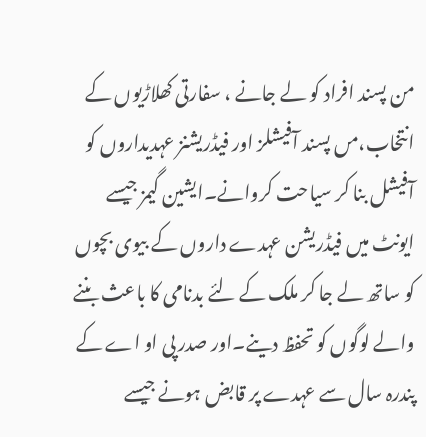من پسند افراد کو لے جانے ، سفارتی کھلاڑیوں کے انتخاب،مں پسند آفیشلز اور فیڈریشنز عہدیداروں کو آفیشل بنا کر سیاحت کروانے۔ایشین گیمز جیسے ایونٹ میں فیڈریشن عہدے داروں کے بیوی بچوں کو ساتھ لے جا کر ملک کے لئے بدنامی کا باعث بننے والے لوگوں کو تحفظ دینے۔اور صدر پی او اے کے پندرہ سال سے عہدے پر قابض ہونے جیسے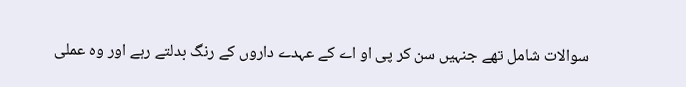سوالات شامل تھے جنہیں سن کر پی او اے کے عہدے داروں کے رنگ بدلتے رہے اور وہ عملی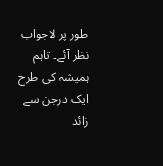طور پر لاجواب نظر آئے۔ تاہم ہمیشہ کی طرح ایک درجن سے زائد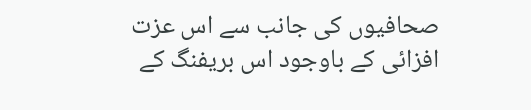صحافیوں کی جانب سے اس عزت افزائی کے باوجود اس بریفنگ کے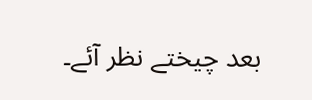بعد چیختے نظر آئے۔